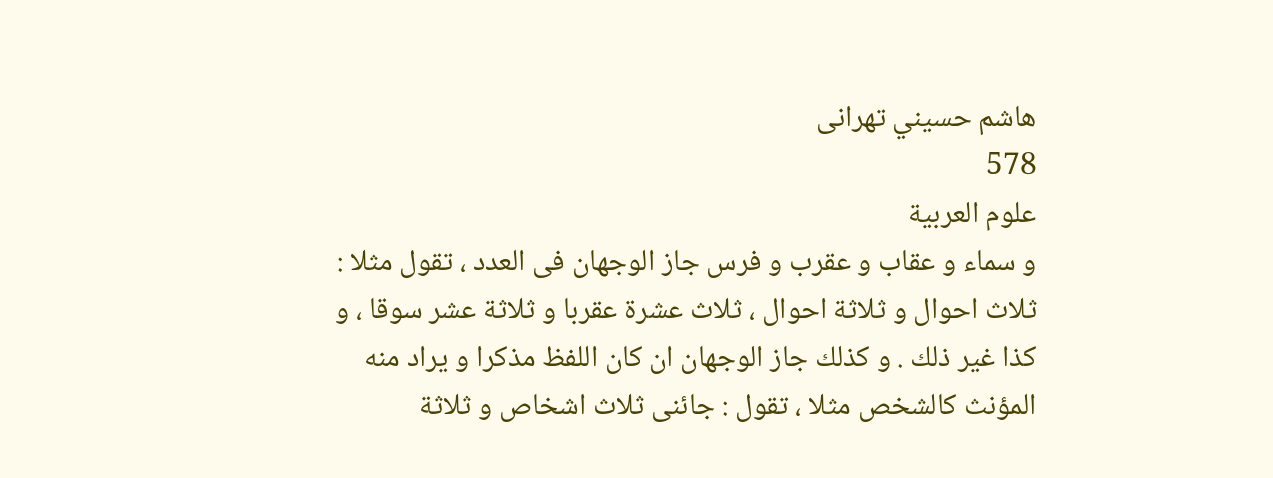هاشم حسيني تهرانى
578
علوم العربية
و سماء و عقاب و عقرب و فرس جاز الوجهان فى العدد ، تقول مثلا : ثلاث احوال و ثلاثة احوال ، ثلاث عشرة عقربا و ثلاثة عشر سوقا ، و كذا غير ذلك . و كذلك جاز الوجهان ان كان اللفظ مذكرا و يراد منه المؤنث كالشخص مثلا ، تقول : جائنى ثلاث اشخاص و ثلاثة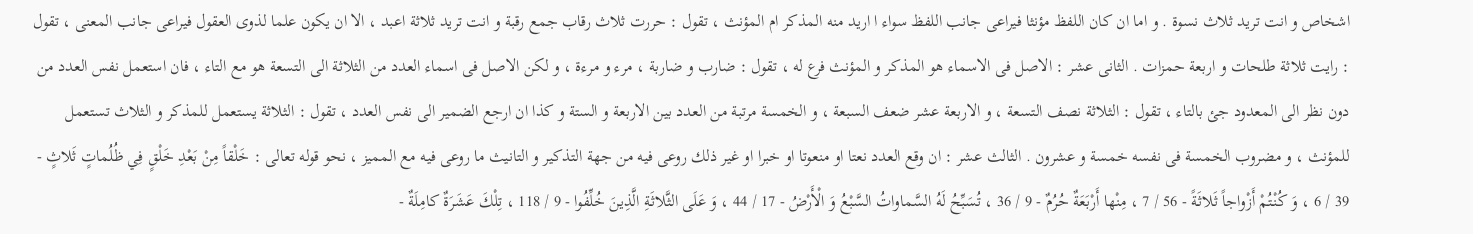اشخاص و انت تريد ثلاث نسوة . و اما ان كان اللفظ مؤنثا فيراعى جانب اللفظ سواء ا اريد منه المذكر ام المؤنث ، تقول : حررت ثلاث رقاب جمع رقبة و انت تريد ثلاثة اعبد ، الا ان يكون علما لذوى العقول فيراعى جانب المعنى ، تقول : رايت ثلاثة طلحات و اربعة حمزات . الثانى عشر : الاصل فى الاسماء هو المذكر و المؤنث فرع له ، تقول : ضارب و ضاربة ، مرء و مرءة ، و لكن الاصل فى اسماء العدد من الثلاثة الى التسعة هو مع التاء ، فان استعمل نفس العدد من دون نظر الى المعدود جئ بالتاء ، تقول : الثلاثة نصف التسعة ، و الاربعة عشر ضعف السبعة ، و الخمسة مرتبة من العدد بين الاربعة و الستة و كذا ان ارجع الضمير الى نفس العدد ، تقول : الثلاثة يستعمل للمذكر و الثلاث تستعمل للمؤنث ، و مضروب الخمسة فى نفسه خمسة و عشرون . الثالث عشر : ان وقع العدد نعتا او منعوتا او خبرا او غير ذلك روعى فيه من جهة التذكير و التانيث ما روعى فيه مع المميز ، نحو قوله تعالى : خَلْقاً مِنْ بَعْدِ خَلْقٍ فِي ظُلُماتٍ ثَلاثٍ - 39 / 6 ، وَ كُنْتُمْ أَزْواجاً ثَلاثَةً - 56 / 7 ، مِنْها أَرْبَعَةٌ حُرُمٌ - 9 / 36 ، تُسَبِّحُ لَهُ السَّماواتُ السَّبْعُ وَ الْأَرْضُ - 17 / 44 ، وَ عَلَى الثَّلاثَةِ الَّذِينَ خُلِّفُوا - 9 / 118 ، تِلْكَ عَشَرَةٌ كامِلَةٌ -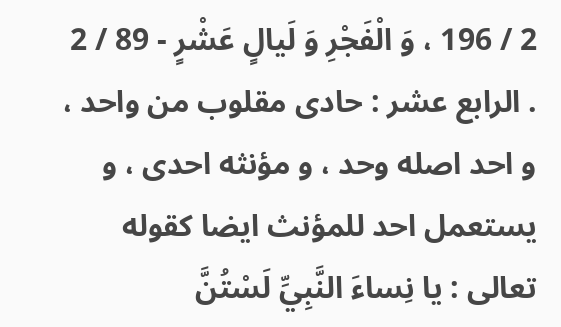2 / 196 ، وَ الْفَجْرِ وَ لَيالٍ عَشْرٍ - 89 / 2 . الرابع عشر : حادى مقلوب من واحد ، و احد اصله وحد ، و مؤنثه احدى ، و يستعمل احد للمؤنث ايضا كقوله تعالى : يا نِساءَ النَّبِيِّ لَسْتُنَّ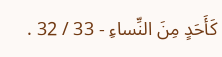كَأَحَدٍ مِنَ النِّساءِ - 33 / 32 .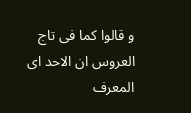و قالوا كما فى تاج العروس ان الاحد اى المعرف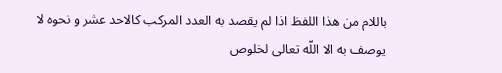باللام من هذا اللفظ اذا لم يقصد به العدد المركب كالاحد عشر و نحوه لا يوصف به الا اللّه تعالى لخلوص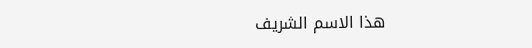هذا الاسم الشريف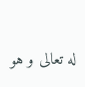له تعالى و هو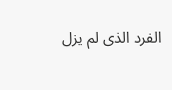الفرد الذى لم يزل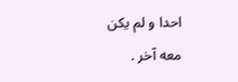احدا و لم يكن معه آخر .